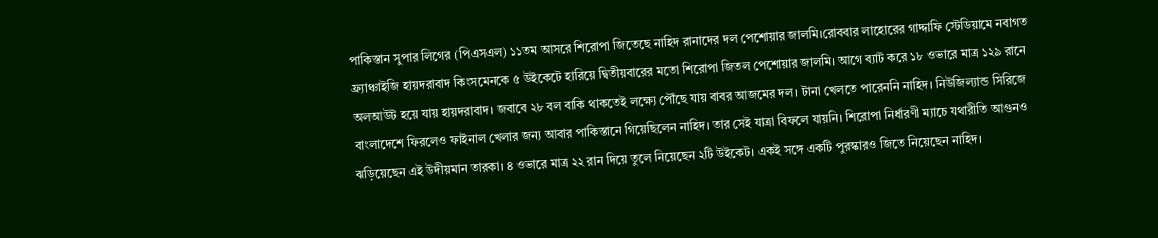পাকিস্তান সুপার লিগের (পিএসএল) ১১তম আসরে শিরোপা জিতেছে নাহিদ রানাদের দল পেশোয়ার জালমি।রোববার লাহোরের গাদ্দাফি স্টেডিয়ামে নবাগত ফ্র‍্যাঞ্চাইজি হায়দরাবাদ কিংসমেনকে ৫ উইকেটে হারিয়ে দ্বিতীয়বারের মতো শিরোপা জিতল পেশোয়ার জালমি। আগে ব্যাট করে ১৮ ওভারে মাত্র ১২৯ রানে অলআউট হয়ে যায় হায়দরাবাদ। জবাবে ২৮ বল বাকি থাকতেই লক্ষ্যে পৌঁছে যায় বাবর আজমের দল। টানা খেলতে পারেননি নাহিদ। নিউজিল্যান্ড সিরিজে বাংলাদেশে ফিরলেও ফাইনাল খেলার জন্য আবার পাকিস্তানে গিয়েছিলেন নাহিদ। তার সেই যাত্রা বিফলে যায়নি। শিরোপা নির্ধারণী ম্যাচে যথারীতি আগুনও ঝড়িয়েছেন এই উদীয়মান তারকা। ৪ ওভারে মাত্র ২২ রান দিয়ে তুলে নিয়েছেন ২টি উইকেট। একই সঙ্গে একটি পুরস্কারও জিতে নিয়েছেন নাহিদ।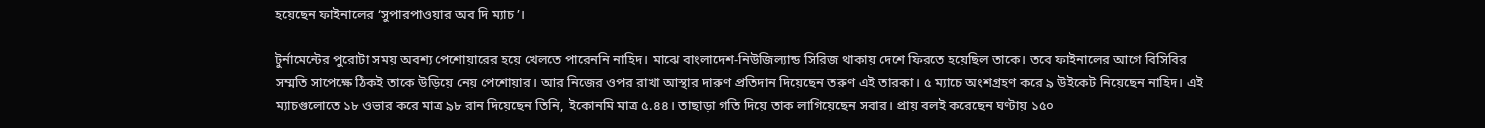হয়েছেন ফাইনালের ‘সুপারপাওয়ার অব দি ম্যাচ’।

টুর্নামেন্টের পুরোটা সময় অবশ্য পেশোয়ারের হয়ে খেলতে পারেননি নাহিদ। মাঝে বাংলাদেশ-নিউজিল্যান্ড সিরিজ থাকায় দেশে ফিরতে হয়েছিল তাকে। তবে ফাইনালের আগে বিসিবির সম্মতি সাপেক্ষে ঠিকই তাকে উড়িয়ে নেয় পেশোয়ার। আর নিজের ওপর রাখা আস্থার দারুণ প্রতিদান দিয়েছেন তরুণ এই তারকা। ৫ ম্যাচে অংশগ্রহণ করে ৯ উইকেট নিয়েছেন নাহিদ। এই ম্যাচগুলোতে ১৮ ওভার করে মাত্র ৯৮ রান দিয়েছেন তিনি, ইকোনমি মাত্র ৫.৪৪। তাছাড়া গতি দিয়ে তাক লাগিয়েছেন সবার। প্রায় বলই করেছেন ঘণ্টায় ১৫০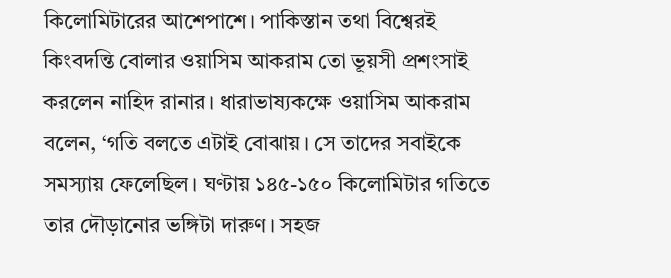কিলোমিটারের আশেপাশে। পাকিস্তান তথা বিশ্বেরই কিংবদন্তি বোলার ওয়াসিম আকরাম তো ভূয়সী প্রশংসাই করলেন নাহিদ রানার। ধারাভাষ্যকক্ষে ওয়াসিম আকরাম বলেন, ‘গতি বলতে এটাই বোঝায়। সে তাদের সবাইকে সমস্যায় ফেলেছিল। ঘণ্টায় ১৪৫-১৫০ কিলোমিটার গতিতে তার দৌড়ানোর ভঙ্গিটা দারুণ। সহজ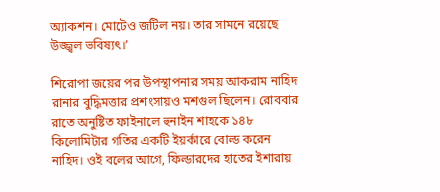অ্যাকশন। মোটেও জটিল নয়। তার সামনে রয়েছে উজ্জ্বল ভবিষ্যৎ।’

শিরোপা জয়ের পর উপস্থাপনার সময় আকরাম নাহিদ রানার বুদ্ধিমত্তার প্রশংসায়ও মশগুল ছিলেন। রোববার রাতে অনুষ্টিত ফাইনালে হুনাইন শাহকে ১৪৮ কিলোমিটার গতির একটি ইয়র্কারে বোল্ড করেন নাহিদ। ওই বলের আগে, ফিল্ডারদের হাতের ইশারায়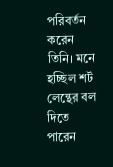পরিবর্তন করেন তিনি। মনে হচ্ছিল শর্ট লেন্থের বল দিতে পারেন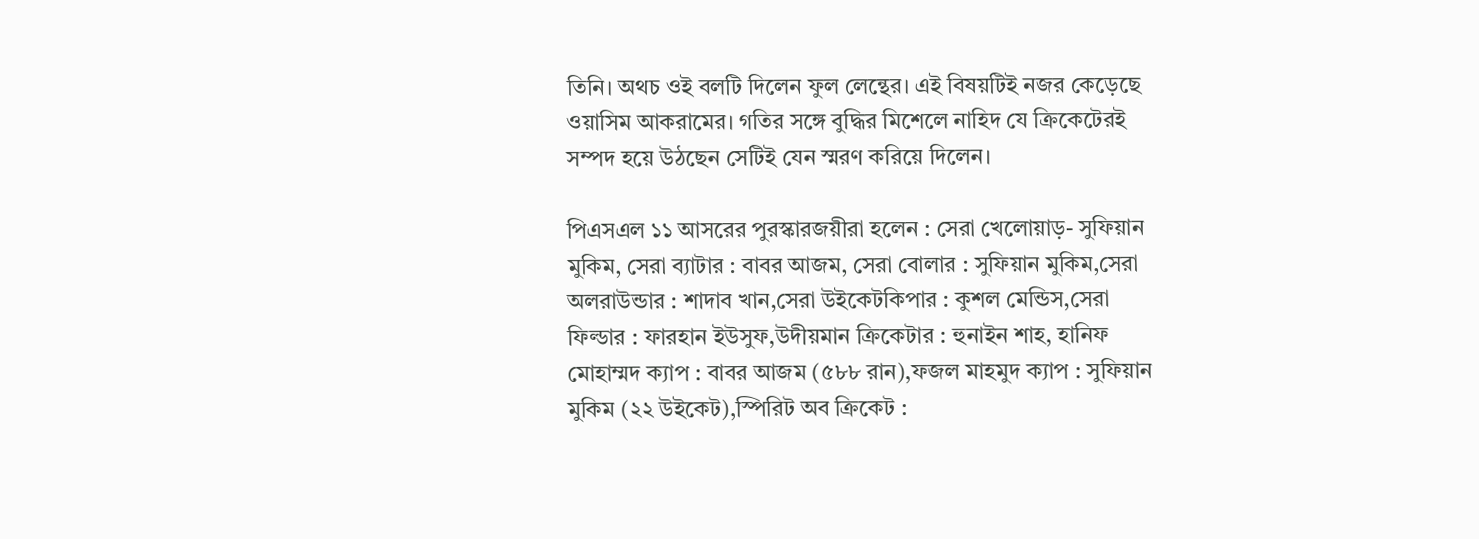তিনি। অথচ ওই বলটি দিলেন ফুল লেন্থের। এই বিষয়টিই নজর কেড়েছে ওয়াসিম আকরামের। গতির সঙ্গে বুদ্ধির মিশেলে নাহিদ যে ক্রিকেটেরই সম্পদ হয়ে উঠছেন সেটিই যেন স্মরণ করিয়ে দিলেন।

পিএসএল ১১ আসরের পুরস্কারজয়ীরা হলেন : সেরা খেলোয়াড়- সুফিয়ান মুকিম, সেরা ব্যাটার : বাবর আজম, সেরা বোলার : সুফিয়ান মুকিম,সেরা অলরাউন্ডার : শাদাব খান,সেরা উইকেটকিপার : কুশল মেন্ডিস,সেরা ফিল্ডার : ফারহান ইউসুফ,উদীয়মান ক্রিকেটার : হুনাইন শাহ, হানিফ মোহাম্মদ ক্যাপ : বাবর আজম (৫৮৮ রান),ফজল মাহমুদ ক্যাপ : সুফিয়ান মুকিম (২২ উইকেট),স্পিরিট অব ক্রিকেট :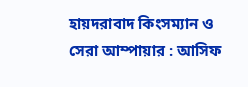হায়দরাবাদ কিংসম্যান ও সেরা আম্পায়ার : আসিফ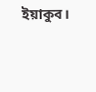ইয়াকুব।